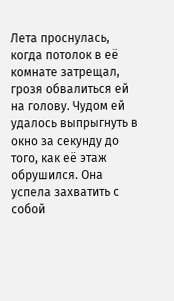Лета проснулась, когда потолок в её комнате затрещал, грозя обвалиться ей на голову. Чудом ей удалось выпрыгнуть в окно за секунду до того, как её этаж обрушился. Она успела захватить с собой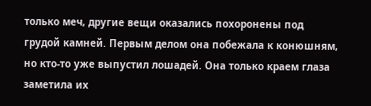только меч, другие вещи оказались похоронены под грудой камней. Первым делом она побежала к конюшням, но кто-то уже выпустил лошадей. Она только краем глаза заметила их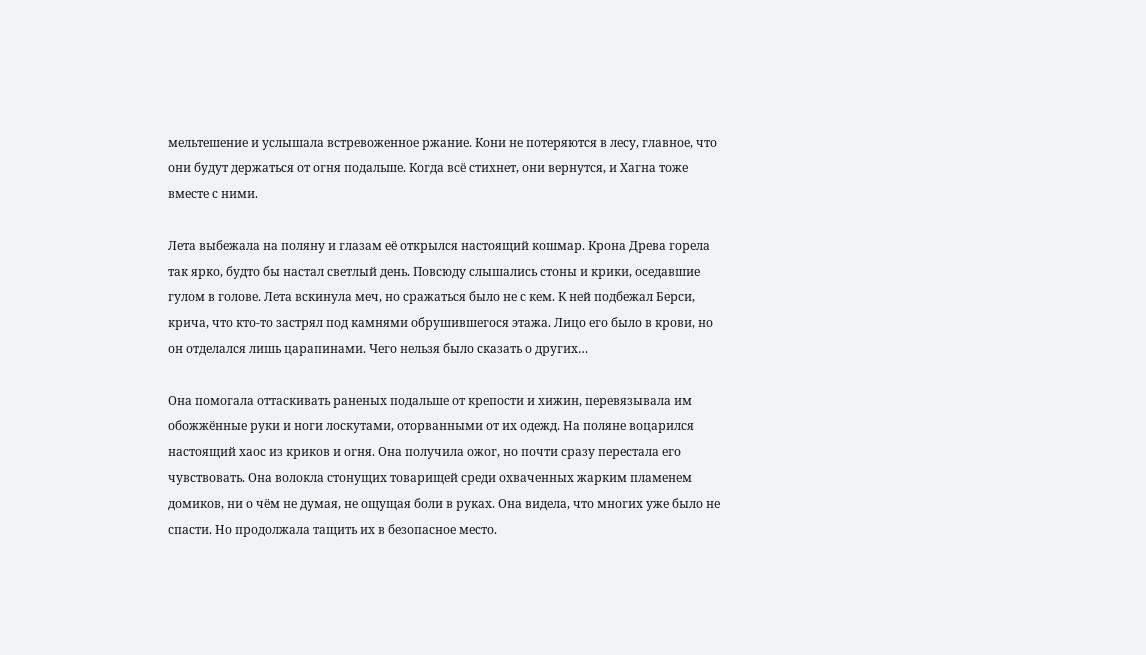мельтешение и услышала встревоженное ржание. Кони не потеряются в лесу, главное, что они будут держаться от огня подальше. Когда всё стихнет, они вернутся, и Хагна тоже вместе с ними.

Лета выбежала на поляну и глазам её открылся настоящий кошмар. Крона Древа горела так ярко, будто бы настал светлый день. Повсюду слышались стоны и крики, оседавшие гулом в голове. Лета вскинула меч, но сражаться было не с кем. К ней подбежал Берси, крича, что кто-то застрял под камнями обрушившегося этажа. Лицо его было в крови, но он отделался лишь царапинами. Чего нельзя было сказать о других…

Она помогала оттаскивать раненых подальше от крепости и хижин, перевязывала им обожжённые руки и ноги лоскутами, оторванными от их одежд. На поляне воцарился настоящий хаос из криков и огня. Она получила ожог, но почти сразу перестала его чувствовать. Она волокла стонущих товарищей среди охваченных жарким пламенем домиков, ни о чём не думая, не ощущая боли в руках. Она видела, что многих уже было не спасти. Но продолжала тащить их в безопасное место.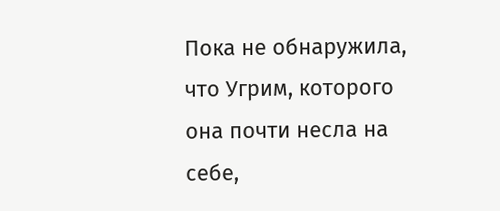Пока не обнаружила, что Угрим, которого она почти несла на себе,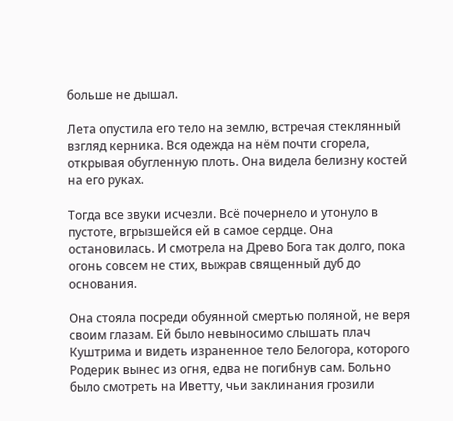больше не дышал.

Лета опустила его тело на землю, встречая стеклянный взгляд керника. Вся одежда на нём почти сгорела, открывая обугленную плоть. Она видела белизну костей на его руках.

Тогда все звуки исчезли. Всё почернело и утонуло в пустоте, вгрызшейся ей в самое сердце. Она остановилась. И смотрела на Древо Бога так долго, пока огонь совсем не стих, выжрав священный дуб до основания.

Она стояла посреди обуянной смертью поляной, не веря своим глазам. Ей было невыносимо слышать плач Куштрима и видеть израненное тело Белогора, которого Родерик вынес из огня, едва не погибнув сам. Больно было смотреть на Иветту, чьи заклинания грозили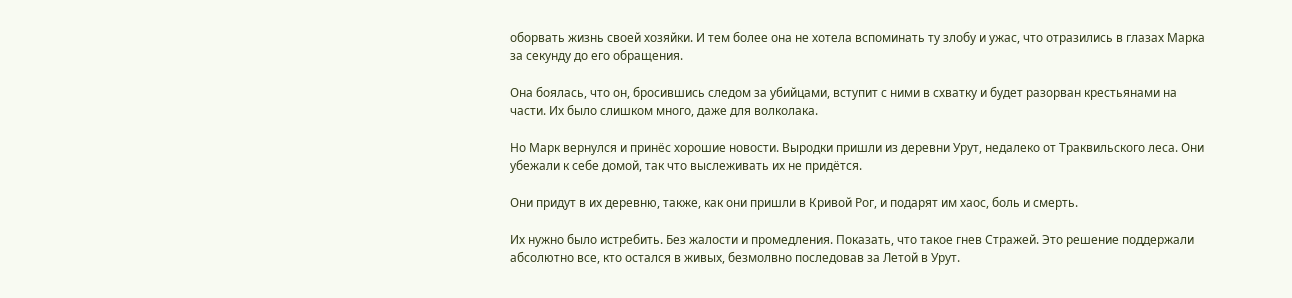оборвать жизнь своей хозяйки. И тем более она не хотела вспоминать ту злобу и ужас, что отразились в глазах Марка за секунду до его обращения.

Она боялась, что он, бросившись следом за убийцами, вступит с ними в схватку и будет разорван крестьянами на части. Их было слишком много, даже для волколака.

Но Марк вернулся и принёс хорошие новости. Выродки пришли из деревни Урут, недалеко от Траквильского леса. Они убежали к себе домой, так что выслеживать их не придётся.

Они придут в их деревню, также, как они пришли в Кривой Рог, и подарят им хаос, боль и смерть.

Их нужно было истребить. Без жалости и промедления. Показать, что такое гнев Стражей. Это решение поддержали абсолютно все, кто остался в живых, безмолвно последовав за Летой в Урут.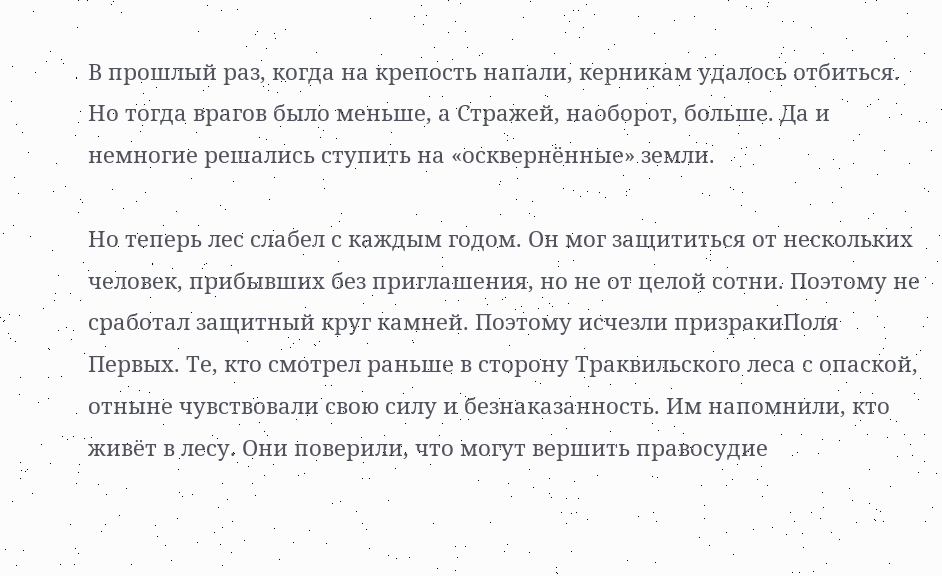В прошлый раз, когда на крепость напали, керникам удалось отбиться. Но тогда врагов было меньше, а Стражей, наоборот, больше. Да и немногие решались ступить на «осквернённые» земли.

Но теперь лес слабел с каждым годом. Он мог защититься от нескольких человек, прибывших без приглашения, но не от целой сотни. Поэтому не сработал защитный круг камней. Поэтому исчезли призракиПоля Первых. Те, кто смотрел раньше в сторону Траквильского леса с опаской, отныне чувствовали свою силу и безнаказанность. Им напомнили, кто живёт в лесу. Они поверили, что могут вершить правосудие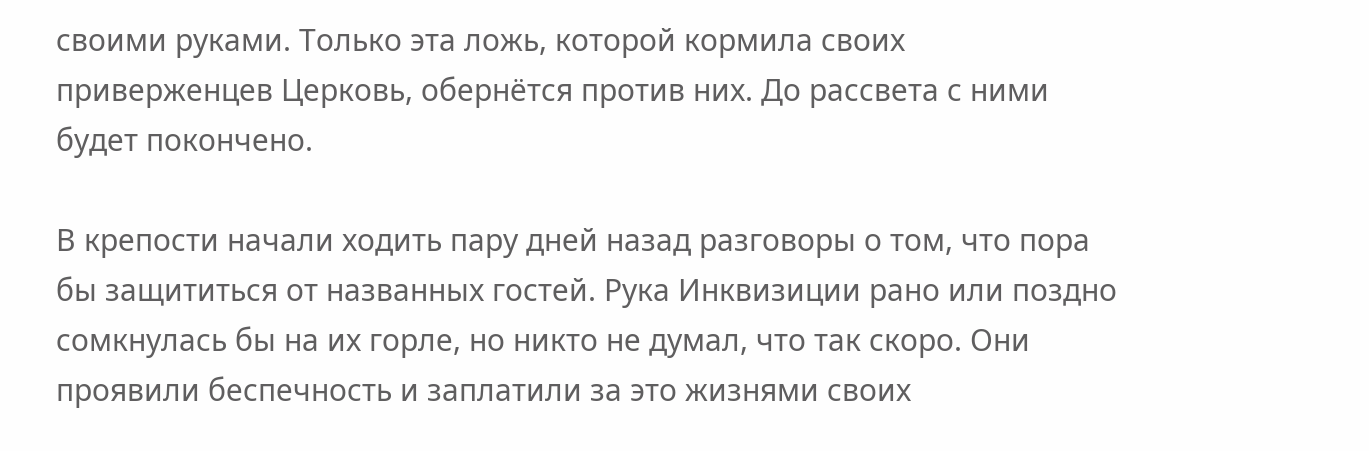своими руками. Только эта ложь, которой кормила своих приверженцев Церковь, обернётся против них. До рассвета с ними будет покончено.

В крепости начали ходить пару дней назад разговоры о том, что пора бы защититься от названных гостей. Рука Инквизиции рано или поздно сомкнулась бы на их горле, но никто не думал, что так скоро. Они проявили беспечность и заплатили за это жизнями своих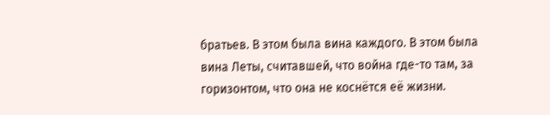братьев. В этом была вина каждого. В этом была вина Леты, считавшей, что война где-то там, за горизонтом, что она не коснётся её жизни.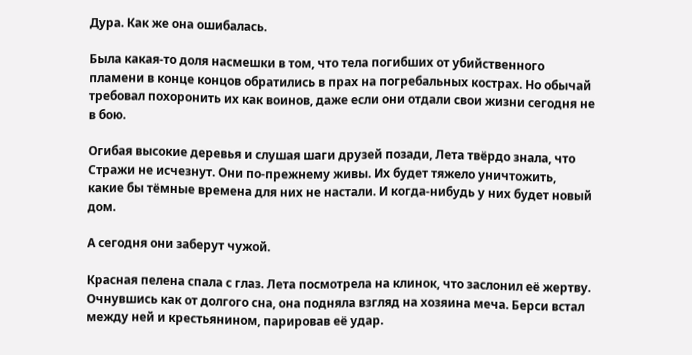Дура. Как же она ошибалась.

Была какая-то доля насмешки в том, что тела погибших от убийственного пламени в конце концов обратились в прах на погребальных кострах. Но обычай требовал похоронить их как воинов, даже если они отдали свои жизни сегодня не в бою.

Огибая высокие деревья и слушая шаги друзей позади, Лета твёрдо знала, что Стражи не исчезнут. Они по-прежнему живы. Их будет тяжело уничтожить, какие бы тёмные времена для них не настали. И когда-нибудь у них будет новый дом.

А сегодня они заберут чужой.

Красная пелена спала с глаз. Лета посмотрела на клинок, что заслонил её жертву. Очнувшись как от долгого сна, она подняла взгляд на хозяина меча. Берси встал между ней и крестьянином, парировав её удар.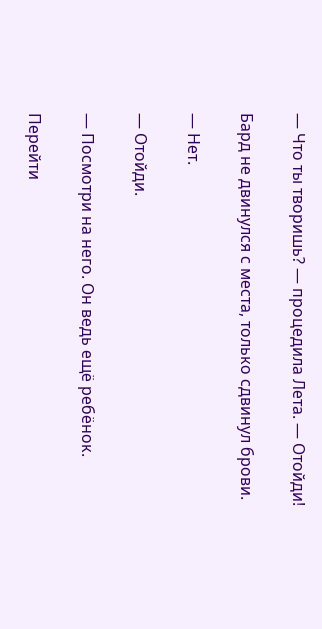— Что ты творишь? — процедила Лета. — Отойди!

Бард не двинулся с места, только сдвинул брови.

— Нет.

— Отойди.

— Посмотри на него. Он ведь ещё ребёнок.

Перейти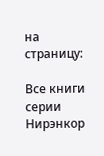на страницу:

Все книги серии Нирэнкор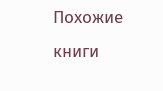Похожие книги